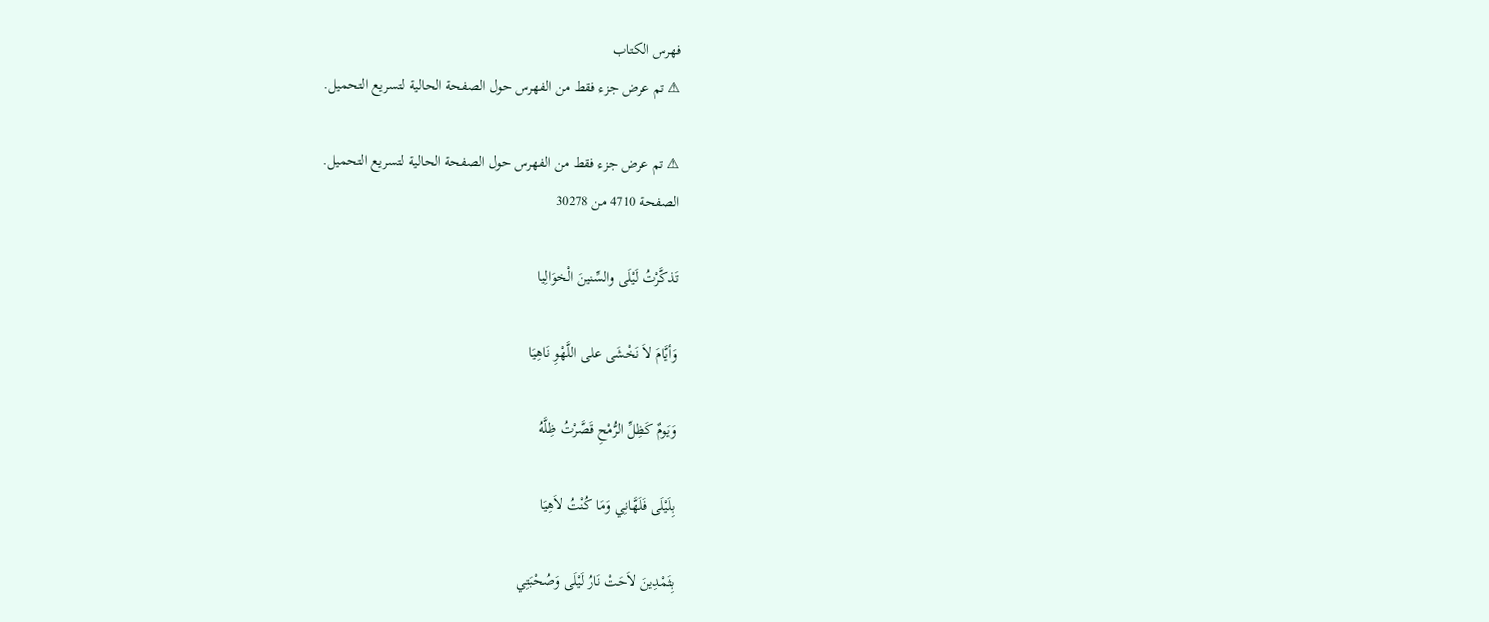فهرس الكتاب
⚠ تم عرض جزء فقط من الفهرس حول الصفحة الحالية لتسريع التحميل.

⚠ تم عرض جزء فقط من الفهرس حول الصفحة الحالية لتسريع التحميل.
الصفحة 4710 من 30278

تَذكَّرْتُ لَيْلَى والسِّنينَ الْخوَالِيا

وَأيَّامَ لاَ نَخْشَى على اللَّهْوِ نَاهِيَا

وَيَومٌ كَظِلِّ الرُّمْحِ قَصَّرْتُ ظِلَّهُ

بِلَيْلَى فَلَهَّانِي وَمَا كُنْتُ لاَهِيَا

بِثَمْدِينَ لاَحَتْ نَارُ لَيْلَى وَصُحْبَتِي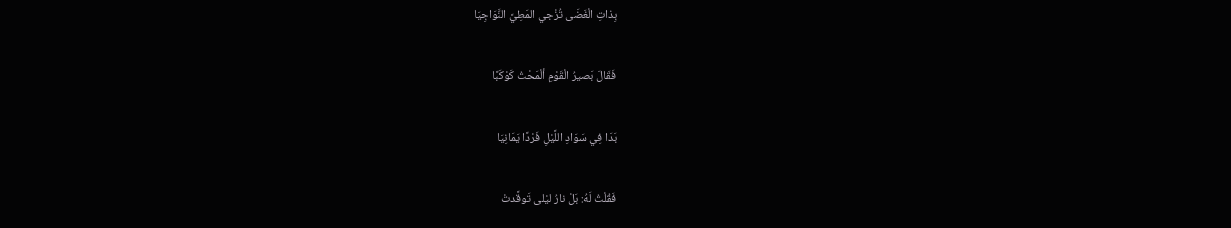بِذاتِ الْغَضَى تُزْجي المَطِيَّ النَّوَاجِيَا

فَقَالَ بَصيرُ الْقَوْمِ ألْمَحْتُ كَوْكَبًا

بَدَا فِي سَوَادِ اللَّيْلِ فَرْدًا يَمَانِيَا

فَقُلْتُ لَهُ: بَلْ نارُ ليْلى تَوقَّدتْ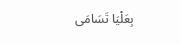بِعَلْيَا تَسَامَى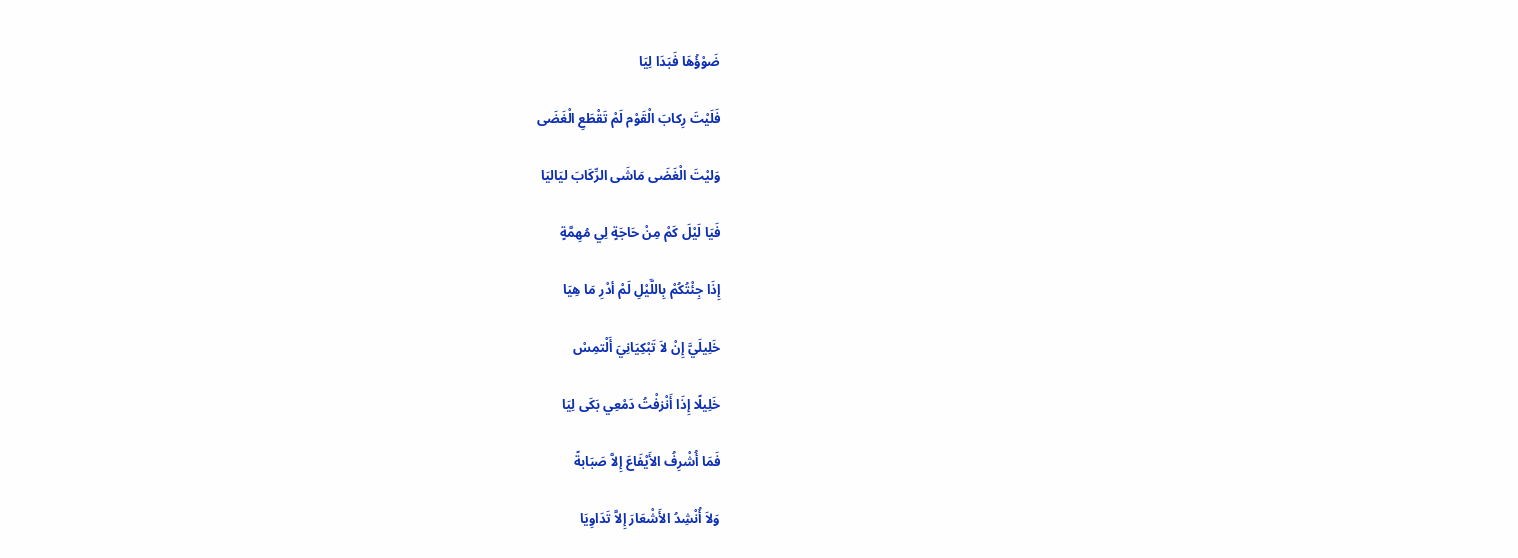ضَوْؤُهَا فَبَدَا لِيَا

فَلَيْتَ رِكابَ الْقَوْم لَمْ تَقْطَعِ الْغَضَى

وَليْتَ الْغَضَى مَاشَى الرِّكَابَ ليَاليَا

فَيَا لَيْلَ كَمْ مِنْ حَاجَةٍ لِي مُهِمَّةٍ

إِذَا جِئْتُكُمْ بِاللَّيْلِ لَمْ أدْرِ مَا هِيَا

خَلِيلَيَّ إِنْ لاَ تَبْكِيَانِيَ أَلْتمِسْ

خَلِيلًا إِذَا أَنْزفْتُ دَمْعِي بَكَى لِيَا

فَمَا أُشْرِفُ الأَيْفَاعَ إِلاَّ صَبَابةً

وَلاَ أُنْشِدُ الأَشْعَارَ إِلاَّ تَدَاوِيَا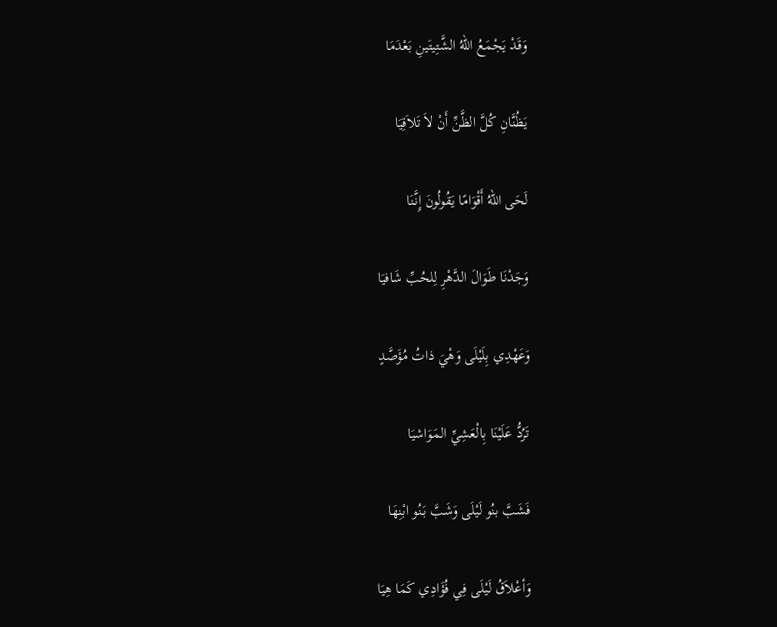وَقَدْ يَجْمَعُ اللهُ الشَّتِيتَينِ بَعْدَمَا

يَظُنَّانِ كُلَّ الظَّنِّ أَنْ لاَ تَلاَقِيَا

لَحَى اللهُ أَقْوَامًا يَقُولُونَ إِنَّنَا

وَجَدْنَا طَوَالَ الدَّهْرِ لِلحُبِّ شَافيَا

وَعَهْدِي بِلَيْلَى وَهْيَ ذاتُ مُؤَصَّدٍ

تَرُدُّ عَلَيْنَا بِالْعَشِيِّ المَوَاشيَا

فَشَبَّ بنُو لَيْلَى وَشَبَّ بَنُو ابْنِهَا

وَأعْلاَقُ لَيْلَى فِي فُؤَادِي كَمَا هِيَا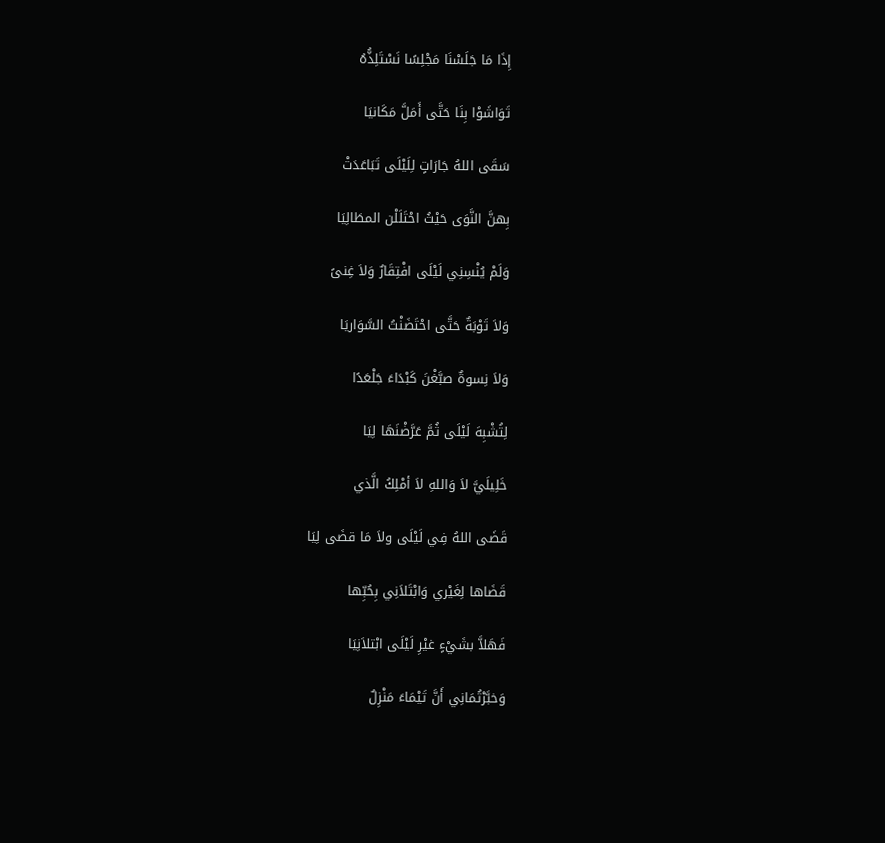إِذَا مَا جَلَسْنَا مَجْلِسًا نَسْتَلِذُّهُ

تَوَاشَوْا بِنَا حَتَّى أَمَلَّ مَكَانيَا

سَقَى اللهُ جَارَاتٍ لِلَيْلَى تَبَاعَدَتْ

بِهنَّ النَّوَى حَيْثُ احْتَلَلْن المطَالِيَا

وَلَمْ يُنْسِنِي لَيْلَى افْتِقَارٌ وَلاَ غِنىً

وَلاَ تَوْبَةٌ حَتَّى احْتَضَنْتُ السَّوَاريَا

وَلاَ نِسوةٌ صبَّغْنَ كَبْدَاءَ جَلْعَدًا

لِتُشْبِهَ لَيْلَى ثُمَّ عَرَّضْنَهَا لِيَا

خَلِيلَيَّ لاَ وَاللهِ لاَ أمْلِكُ الَّذي

قَضَى اللهُ فِي لَيْلَى ولاَ مَا قضَى لِيَا

قَضَاها لِغَيْري وَابْتَلاَنِي بِحُبِّها

فَهَلاَّ بشَيْءٍ غيْرِ لَيْلَى ابْتلاَنِيَا

وَخبَّرْتُمَانِي أَنَّ تَيْمَاءَ مَنْزِلٌ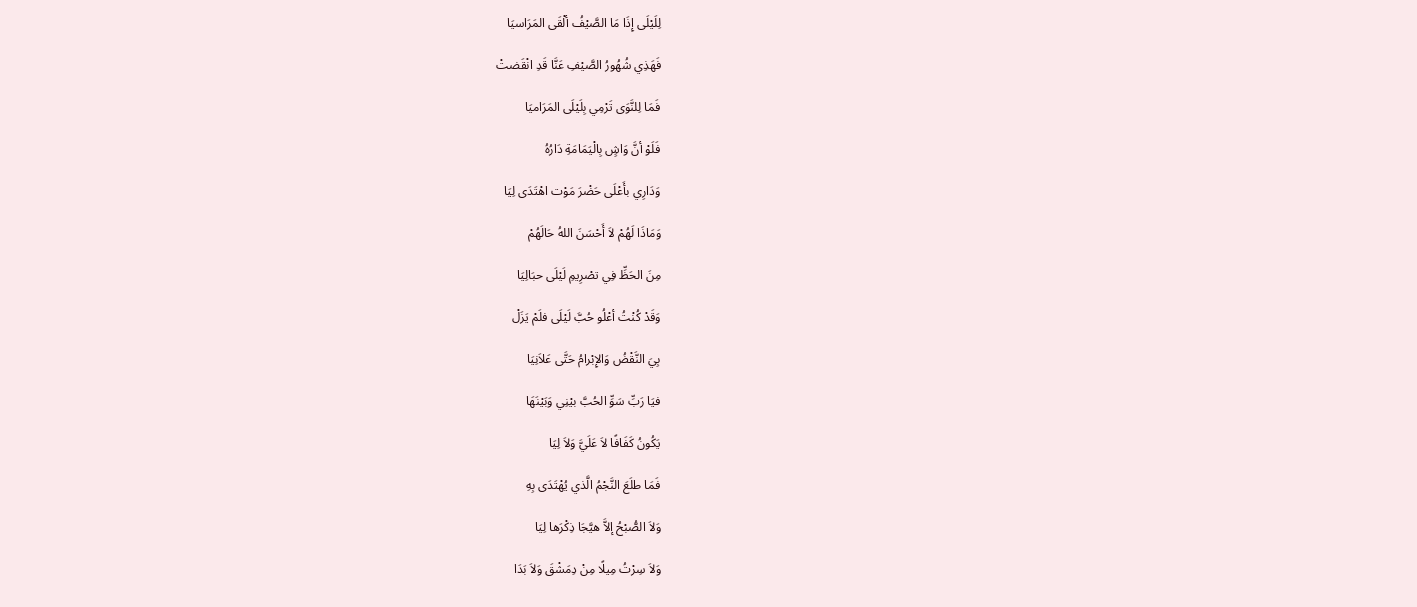لِلَيْلَى إِذَا مَا الصَّيْفُ ألْقَى المَرَاسيَا

فَهَذِي شُهُورُ الصَّيْفِ عَنَّا قَدِ انْقَضتْ

فَمَا لِلنَّوَى تَرْمِي بِلَيْلَى المَرَاميَا

فَلَوْ أنَّ وَاشٍ بِالْيَمَامَةِ دَارُهُ

وَدَارِي بأَعْلَى حَضْرَ مَوْت اهْتَدَى لِيَا

وَمَاذَا لَهُمْ لاَ أَحْسَنَ اللهُ حَالَهُمْ

مِنَ الحَظِّ فِي تصْرِيمِ لَيْلَى حبَالِيَا

وَقَدْ كُنْتُ أعْلُو حُبَّ لَيْلَى فلَمْ يَزَلْ

بِيَ النَّقْضُ وَالإِبْرامُ حَتَّى عَلاَنِيَا

فيَا رَبِّ سَوِّ الحُبَّ بيْنِي وَبَيْنَهَا

يَكُونُ كَفَافًا لاَ عَلَيَّ وَلاَ لِيَا

فَمَا طلَعَ النَّجْمُ الَّذي يُهْتَدَى بِهِ

وَلاَ الصُّبْحُ إلاَّ هيَّجَا ذِكْرَها لِيَا

وَلاَ سِرْتُ مِيلًا مِنْ دِمَشْقَ وَلاَ بَدَا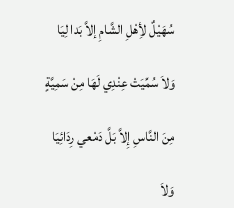سُهَيْلٌ لأِهْلِ الشَّامِ إلاَّ بَدا لِيَا

وَلاَ سُمِّيَتْ عِنْدِي لَهَا مِنْ سَمِيَّةٍ

مِنَ النَّاسِ إِلاَّ بَلَّ دَمْعي رِدَائِيَا

وَلاَ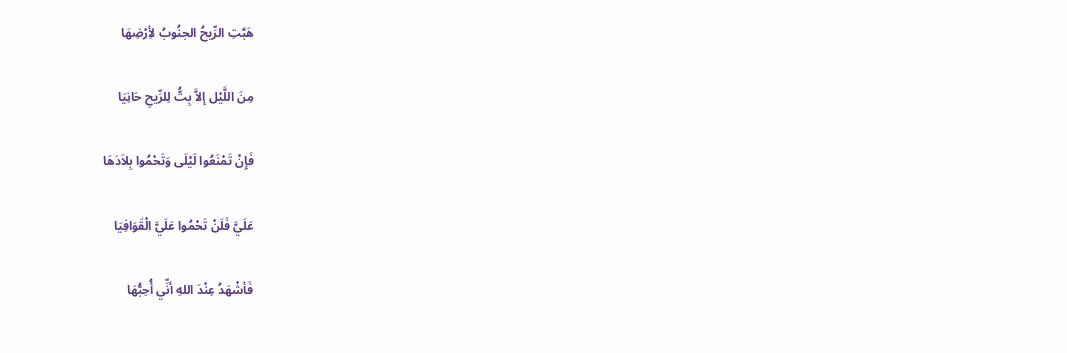هَبَّتِ الرِّيحُ الجنُوبُ لأِرْضِهَا

مِنَ اللَّيْل إلاَّ بِتُّ لِلرِّيحِ حَانِيَا

فَإِنْ تَمْنَعُوا لَيْلَى وَتَحْمُوا بِلاَدَهَا

عَلَيَّ فَلَنْ تَحْمُوا عَلَيَّ الْقَوَافِيَا

فَأشْهَدُ عِنْدَ اللهِ أنِّي أُحِبُّهَا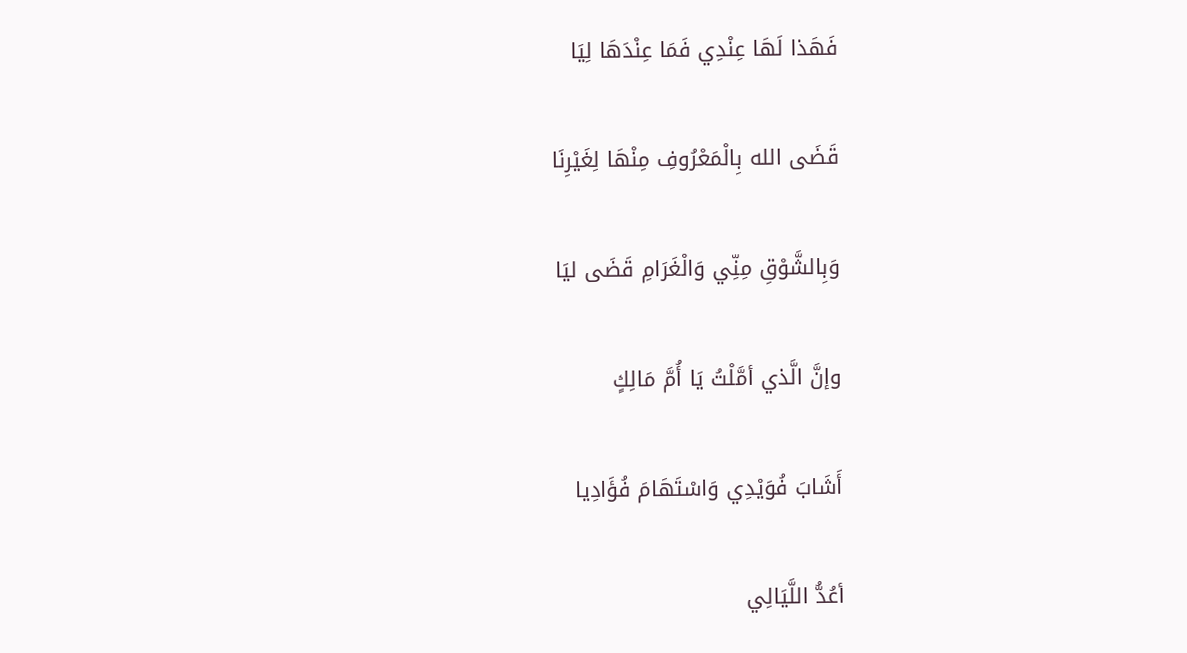فَهَذا لَهَا عِنْدِي فَمَا عِنْدَهَا لِيَا

قَضَى الله بِالْمَعْرُوفِ مِنْهَا لِغَيْرِنَا

وَبِالشَّوْقِ مِنِّي وَالْغَرَامِ قَضَى ليَا

وإنَّ الَّذي أمَّلْتُ يَا أُمَّ مَالِكٍ

أَشَابَ فُوَيْدِي وَاسْتَهَامَ فُؤَادِيا

أعُدُّ اللَّيَالِي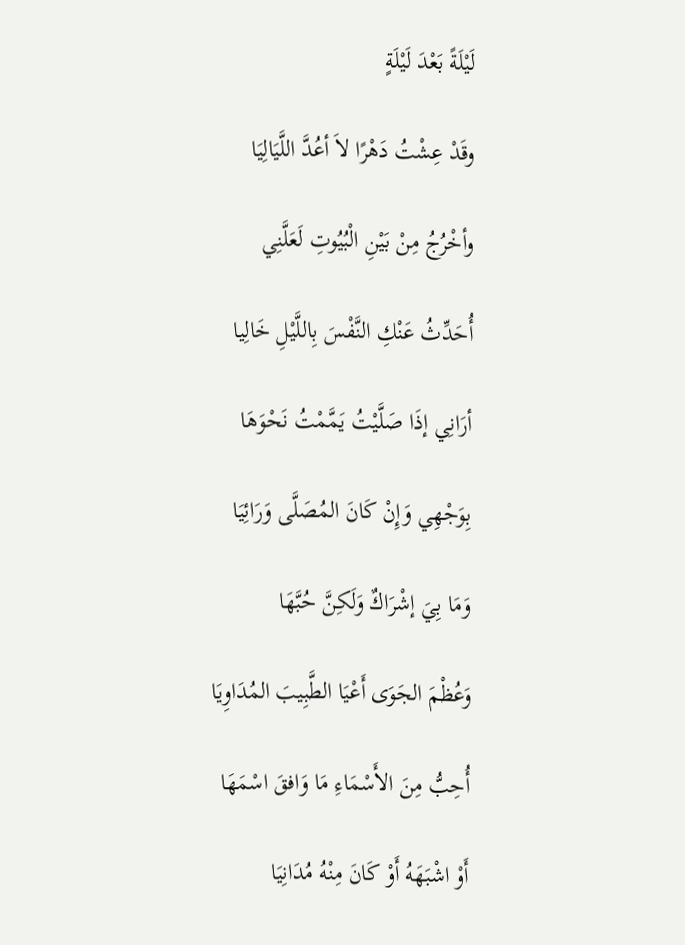لَيْلَةً بَعْدَ لَيْلَةٍ

وقَدْ عِشْتُ دَهْرًا لاَ أعُدَّ اللَّيَالِيَا

وأخْرُجُ مِنْ بَيْنِ الْبُيُوتِ لَعَلَّنِي

أُحَدِّثُ عَنْكِ النَّفْسَ بِاللَّيْلِ خَالِيا

أرَانِي إذَا صَلَّيْتُ يَمَّمْتُ نَحْوَهَا

بِوَجْهِي وَإِنْ كَانَ المُصَلَّى وَرَائِيَا

وَمَا بِيَ إشْرَاكٌ وَلَكِنَّ حُبَّهَا

وَعُظْمَ الجَوَى أَعْيَا الطَّبِيبَ المُدَاوِيَا

أُحِبُّ مِنَ الأَسْمَاءِ مَا وَافقَ اسْمَهَا

أَوْ اشْبَهَهُ أَوْ كَانَ مِنْهُ مُدَانِيَا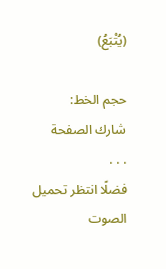(يُتْبَعُ)

حجم الخط:
شارك الصفحة
. . .
فضلًا انتظر تحميل الصوت